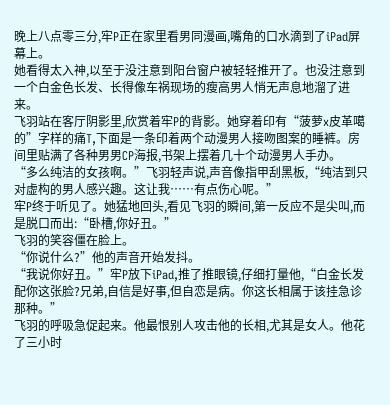晚上八点零三分,牢P正在家里看男同漫画,嘴角的口水滴到了iPad屏幕上。
她看得太入神,以至于没注意到阳台窗户被轻轻推开了。也没注意到一个白金色长发、长得像车祸现场的瘦高男人悄无声息地溜了进来。
飞羽站在客厅阴影里,欣赏着牢P的背影。她穿着印有“菠萝x皮革噶的”字样的痛T,下面是一条印着两个动漫男人接吻图案的睡裤。房间里贴满了各种男男CP海报,书架上摆着几十个动漫男人手办。
“多么纯洁的女孩啊。”飞羽轻声说,声音像指甲刮黑板,“纯洁到只对虚构的男人感兴趣。这让我……有点伤心呢。”
牢P终于听见了。她猛地回头,看见飞羽的瞬间,第一反应不是尖叫,而是脱口而出:“卧槽,你好丑。”
飞羽的笑容僵在脸上。
“你说什么?”他的声音开始发抖。
“我说你好丑。”牢P放下iPad,推了推眼镜,仔细打量他,“白金长发配你这张脸?兄弟,自信是好事,但自恋是病。你这长相属于该挂急诊那种。”
飞羽的呼吸急促起来。他最恨别人攻击他的长相,尤其是女人。他花了三小时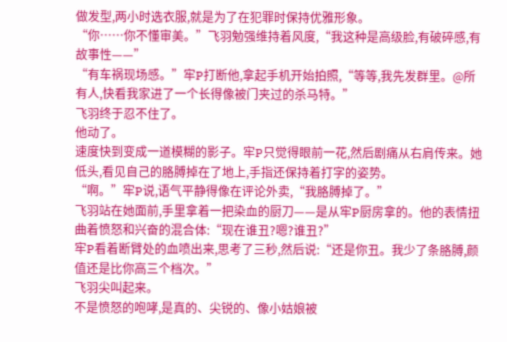做发型,两小时选衣服,就是为了在犯罪时保持优雅形象。
“你……你不懂审美。”飞羽勉强维持着风度,“我这种是高级脸,有破碎感,有故事性——”
“有车祸现场感。”牢P打断他,拿起手机开始拍照,“等等,我先发群里。@所有人,快看我家进了一个长得像被门夹过的杀马特。”
飞羽终于忍不住了。
他动了。
速度快到变成一道模糊的影子。牢P只觉得眼前一花,然后剧痛从右肩传来。她低头,看见自己的胳膊掉在了地上,手指还保持着打字的姿势。
“啊。”牢P说,语气平静得像在评论外卖,“我胳膊掉了。”
飞羽站在她面前,手里拿着一把染血的厨刀——是从牢P厨房拿的。他的表情扭曲着愤怒和兴奋的混合体:“现在谁丑?嗯?谁丑?”
牢P看着断臂处的血喷出来,思考了三秒,然后说:“还是你丑。我少了条胳膊,颜值还是比你高三个档次。”
飞羽尖叫起来。
不是愤怒的咆哮,是真的、尖锐的、像小姑娘被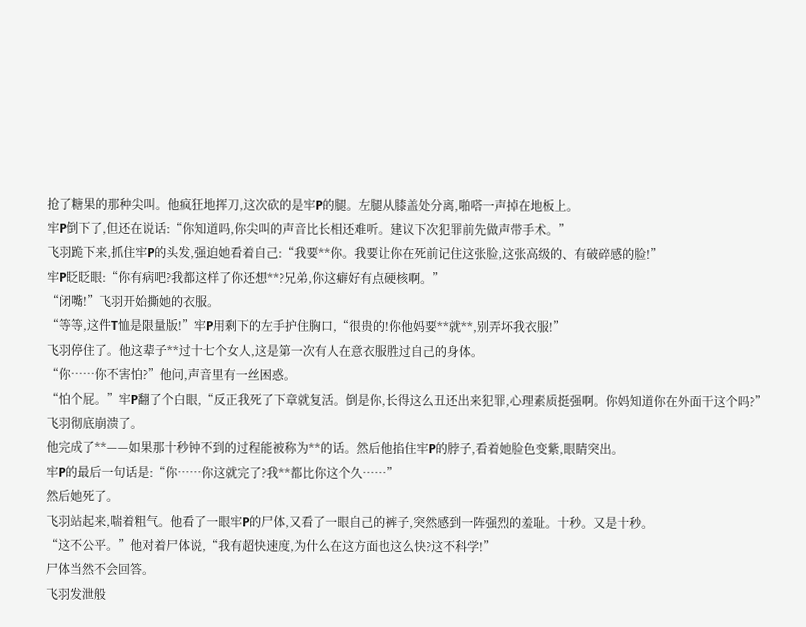抢了糖果的那种尖叫。他疯狂地挥刀,这次砍的是牢P的腿。左腿从膝盖处分离,啪嗒一声掉在地板上。
牢P倒下了,但还在说话:“你知道吗,你尖叫的声音比长相还难听。建议下次犯罪前先做声带手术。”
飞羽跪下来,抓住牢P的头发,强迫她看着自己:“我要**你。我要让你在死前记住这张脸,这张高级的、有破碎感的脸!”
牢P眨眨眼:“你有病吧?我都这样了你还想**?兄弟,你这癖好有点硬核啊。”
“闭嘴!”飞羽开始撕她的衣服。
“等等,这件T恤是限量版!”牢P用剩下的左手护住胸口,“很贵的!你他妈要**就**,别弄坏我衣服!”
飞羽停住了。他这辈子**过十七个女人,这是第一次有人在意衣服胜过自己的身体。
“你……你不害怕?”他问,声音里有一丝困惑。
“怕个屁。”牢P翻了个白眼,“反正我死了下章就复活。倒是你,长得这么丑还出来犯罪,心理素质挺强啊。你妈知道你在外面干这个吗?”
飞羽彻底崩溃了。
他完成了**——如果那十秒钟不到的过程能被称为**的话。然后他掐住牢P的脖子,看着她脸色变紫,眼睛突出。
牢P的最后一句话是:“你……你这就完了?我**都比你这个久……”
然后她死了。
飞羽站起来,喘着粗气。他看了一眼牢P的尸体,又看了一眼自己的裤子,突然感到一阵强烈的羞耻。十秒。又是十秒。
“这不公平。”他对着尸体说,“我有超快速度,为什么在这方面也这么快?这不科学!”
尸体当然不会回答。
飞羽发泄般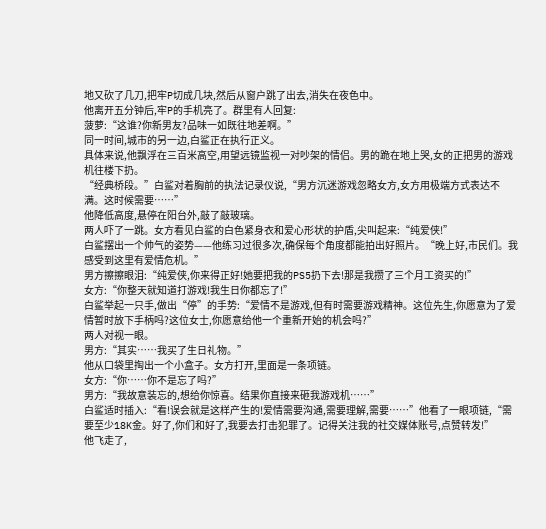地又砍了几刀,把牢P切成几块,然后从窗户跳了出去,消失在夜色中。
他离开五分钟后,牢P的手机亮了。群里有人回复:
菠萝:“这谁?你新男友?品味一如既往地差啊。”
同一时间,城市的另一边,白鲨正在执行正义。
具体来说,他飘浮在三百米高空,用望远镜监视一对吵架的情侣。男的跪在地上哭,女的正把男的游戏机往楼下扔。
“经典桥段。”白鲨对着胸前的执法记录仪说,“男方沉迷游戏忽略女方,女方用极端方式表达不满。这时候需要……”
他降低高度,悬停在阳台外,敲了敲玻璃。
两人吓了一跳。女方看见白鲨的白色紧身衣和爱心形状的护盾,尖叫起来:“纯爱侠!”
白鲨摆出一个帅气的姿势——他练习过很多次,确保每个角度都能拍出好照片。“晚上好,市民们。我感受到这里有爱情危机。”
男方擦擦眼泪:“纯爱侠,你来得正好!她要把我的PS5扔下去!那是我攒了三个月工资买的!”
女方:“你整天就知道打游戏!我生日你都忘了!”
白鲨举起一只手,做出“停”的手势:“爱情不是游戏,但有时需要游戏精神。这位先生,你愿意为了爱情暂时放下手柄吗?这位女士,你愿意给他一个重新开始的机会吗?”
两人对视一眼。
男方:“其实……我买了生日礼物。”
他从口袋里掏出一个小盒子。女方打开,里面是一条项链。
女方:“你……你不是忘了吗?”
男方:“我故意装忘的,想给你惊喜。结果你直接来砸我游戏机……”
白鲨适时插入:“看!误会就是这样产生的!爱情需要沟通,需要理解,需要……”他看了一眼项链,“需要至少18K金。好了,你们和好了,我要去打击犯罪了。记得关注我的社交媒体账号,点赞转发!”
他飞走了,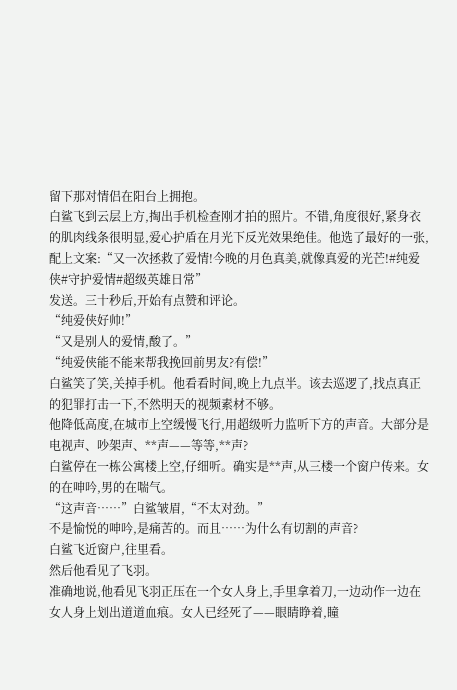留下那对情侣在阳台上拥抱。
白鲨飞到云层上方,掏出手机检查刚才拍的照片。不错,角度很好,紧身衣的肌肉线条很明显,爱心护盾在月光下反光效果绝佳。他选了最好的一张,配上文案:“又一次拯救了爱情!今晚的月色真美,就像真爱的光芒!#纯爱侠#守护爱情#超级英雄日常”
发送。三十秒后,开始有点赞和评论。
“纯爱侠好帅!”
“又是别人的爱情,酸了。”
“纯爱侠能不能来帮我挽回前男友?有偿!”
白鲨笑了笑,关掉手机。他看看时间,晚上九点半。该去巡逻了,找点真正的犯罪打击一下,不然明天的视频素材不够。
他降低高度,在城市上空缓慢飞行,用超级听力监听下方的声音。大部分是电视声、吵架声、**声——等等,**声?
白鲨停在一栋公寓楼上空,仔细听。确实是**声,从三楼一个窗户传来。女的在呻吟,男的在喘气。
“这声音……”白鲨皱眉,“不太对劲。”
不是愉悦的呻吟,是痛苦的。而且……为什么有切割的声音?
白鲨飞近窗户,往里看。
然后他看见了飞羽。
准确地说,他看见飞羽正压在一个女人身上,手里拿着刀,一边动作一边在女人身上划出道道血痕。女人已经死了——眼睛睁着,瞳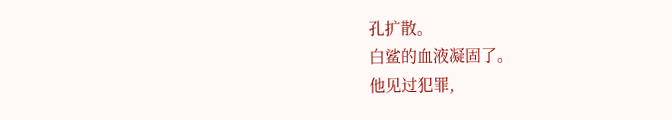孔扩散。
白鲨的血液凝固了。
他见过犯罪,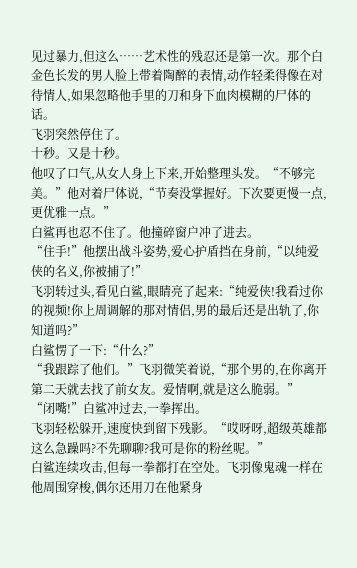见过暴力,但这么……艺术性的残忍还是第一次。那个白金色长发的男人脸上带着陶醉的表情,动作轻柔得像在对待情人,如果忽略他手里的刀和身下血肉模糊的尸体的话。
飞羽突然停住了。
十秒。又是十秒。
他叹了口气,从女人身上下来,开始整理头发。“不够完美。”他对着尸体说,“节奏没掌握好。下次要更慢一点,更优雅一点。”
白鲨再也忍不住了。他撞碎窗户冲了进去。
“住手!”他摆出战斗姿势,爱心护盾挡在身前,“以纯爱侠的名义,你被捕了!”
飞羽转过头,看见白鲨,眼睛亮了起来:“纯爱侠!我看过你的视频!你上周调解的那对情侣,男的最后还是出轨了,你知道吗?”
白鲨愣了一下:“什么?”
“我跟踪了他们。”飞羽微笑着说,“那个男的,在你离开第二天就去找了前女友。爱情啊,就是这么脆弱。”
“闭嘴!”白鲨冲过去,一拳挥出。
飞羽轻松躲开,速度快到留下残影。“哎呀呀,超级英雄都这么急躁吗?不先聊聊?我可是你的粉丝呢。”
白鲨连续攻击,但每一拳都打在空处。飞羽像鬼魂一样在他周围穿梭,偶尔还用刀在他紧身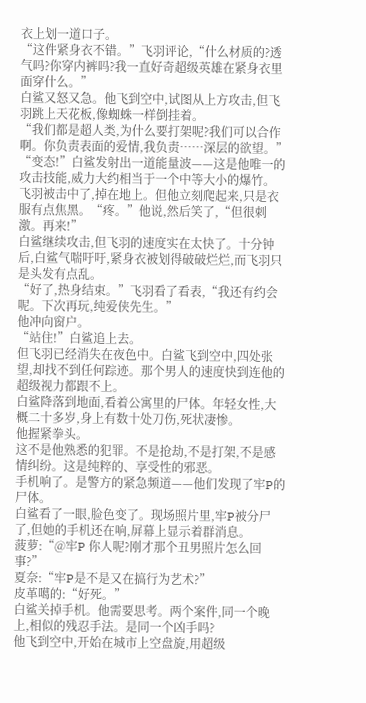衣上划一道口子。
“这件紧身衣不错。”飞羽评论,“什么材质的?透气吗?你穿内裤吗?我一直好奇超级英雄在紧身衣里面穿什么。”
白鲨又怒又急。他飞到空中,试图从上方攻击,但飞羽跳上天花板,像蜘蛛一样倒挂着。
“我们都是超人类,为什么要打架呢?我们可以合作啊。你负责表面的爱情,我负责……深层的欲望。”
“变态!”白鲨发射出一道能量波——这是他唯一的攻击技能,威力大约相当于一个中等大小的爆竹。
飞羽被击中了,掉在地上。但他立刻爬起来,只是衣服有点焦黑。“疼。”他说,然后笑了,“但很刺激。再来!”
白鲨继续攻击,但飞羽的速度实在太快了。十分钟后,白鲨气喘吁吁,紧身衣被划得破破烂烂,而飞羽只是头发有点乱。
“好了,热身结束。”飞羽看了看表,“我还有约会呢。下次再玩,纯爱侠先生。”
他冲向窗户。
“站住!”白鲨追上去。
但飞羽已经消失在夜色中。白鲨飞到空中,四处张望,却找不到任何踪迹。那个男人的速度快到连他的超级视力都跟不上。
白鲨降落到地面,看着公寓里的尸体。年轻女性,大概二十多岁,身上有数十处刀伤,死状凄惨。
他握紧拳头。
这不是他熟悉的犯罪。不是抢劫,不是打架,不是感情纠纷。这是纯粹的、享受性的邪恶。
手机响了。是警方的紧急频道——他们发现了牢P的尸体。
白鲨看了一眼,脸色变了。现场照片里,牢P被分尸了,但她的手机还在响,屏幕上显示着群消息。
菠萝:“@牢P 你人呢?刚才那个丑男照片怎么回事?”
夏奈:“牢P是不是又在搞行为艺术?”
皮革噶的:“好死。”
白鲨关掉手机。他需要思考。两个案件,同一个晚上,相似的残忍手法。是同一个凶手吗?
他飞到空中,开始在城市上空盘旋,用超级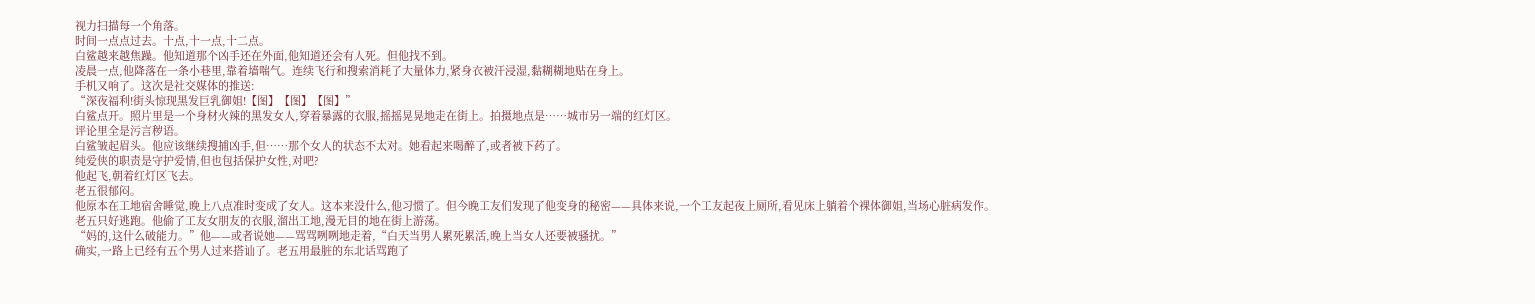视力扫描每一个角落。
时间一点点过去。十点,十一点,十二点。
白鲨越来越焦躁。他知道那个凶手还在外面,他知道还会有人死。但他找不到。
凌晨一点,他降落在一条小巷里,靠着墙喘气。连续飞行和搜索消耗了大量体力,紧身衣被汗浸湿,黏糊糊地贴在身上。
手机又响了。这次是社交媒体的推送:
“深夜福利!街头惊现黑发巨乳御姐!【图】【图】【图】”
白鲨点开。照片里是一个身材火辣的黑发女人,穿着暴露的衣服,摇摇晃晃地走在街上。拍摄地点是……城市另一端的红灯区。
评论里全是污言秽语。
白鲨皱起眉头。他应该继续搜捕凶手,但……那个女人的状态不太对。她看起来喝醉了,或者被下药了。
纯爱侠的职责是守护爱情,但也包括保护女性,对吧?
他起飞,朝着红灯区飞去。
老五很郁闷。
他原本在工地宿舍睡觉,晚上八点准时变成了女人。这本来没什么,他习惯了。但今晚工友们发现了他变身的秘密——具体来说,一个工友起夜上厕所,看见床上躺着个裸体御姐,当场心脏病发作。
老五只好逃跑。他偷了工友女朋友的衣服,溜出工地,漫无目的地在街上游荡。
“妈的,这什么破能力。”他——或者说她——骂骂咧咧地走着,“白天当男人累死累活,晚上当女人还要被骚扰。”
确实,一路上已经有五个男人过来搭讪了。老五用最脏的东北话骂跑了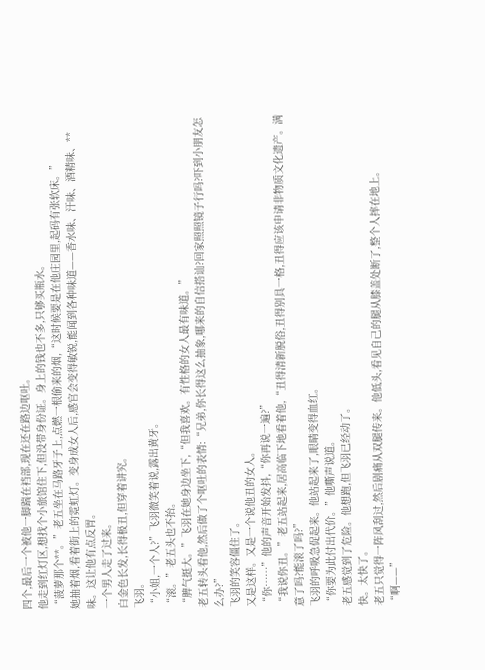四个,最后一个被他一脚踹在裆部,现在还在路边呕吐。
他走到红灯区,想找个小旅馆住下,但没带身份证。身上的钱也不多,只够买瓶水。
“菠萝那个**。”老五坐在马路牙子上,点燃一根偷来的烟,“这时候要是在他庄园里,起码有张软床。”
她抽着烟,看着街上的霓虹灯。变身成女人后,感官会变得敏锐,能闻到各种味道——香水味、汗味、酒精味、**味。这让他有点反胃。
一个男人走了过来。
白金色长发,长得极丑,但穿着讲究。
飞羽。
“小姐,一个人?”飞羽微笑着说,露出黄牙。
“滚。”老五头也不抬。
“脾气挺大。”飞羽在她身边坐下,“但我喜欢。有性格的女人最有味道。”
老五转头看他,然后做了个呕吐的表情:“兄弟,你长得这么抽象,哪来的自信搭讪?回家照照镜子行吗?吓到小朋友怎么办?”
飞羽的笑容僵住了。
又是这样。又是一个说他丑的女人。
“你……”他的声音开始发抖,“你再说一遍?”
“我说你丑。”老五站起来,居高临下地看着他,“丑得清新脱俗,丑得别具一格,丑得应该申请非物质文化遗产。满意了吗?能滚了吗?”
飞羽的呼吸急促起来。他站起来了,眼睛变得血红。
“你要为此付出代价。”他嘶声说道。
老五感觉到了危险。他想跑,但飞羽已经动了。
快。太快了。
老五只觉得一阵风刮过,然后剧痛从双腿传来。他低头,看见自己的腿从膝盖处断了,整个人摔在地上。
“啊——”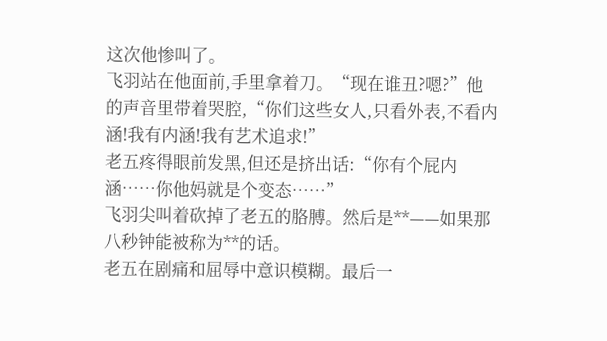这次他惨叫了。
飞羽站在他面前,手里拿着刀。“现在谁丑?嗯?”他的声音里带着哭腔,“你们这些女人,只看外表,不看内涵!我有内涵!我有艺术追求!”
老五疼得眼前发黑,但还是挤出话:“你有个屁内涵……你他妈就是个变态……”
飞羽尖叫着砍掉了老五的胳膊。然后是**——如果那八秒钟能被称为**的话。
老五在剧痛和屈辱中意识模糊。最后一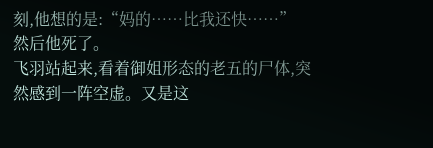刻,他想的是:“妈的……比我还快……”
然后他死了。
飞羽站起来,看着御姐形态的老五的尸体,突然感到一阵空虚。又是这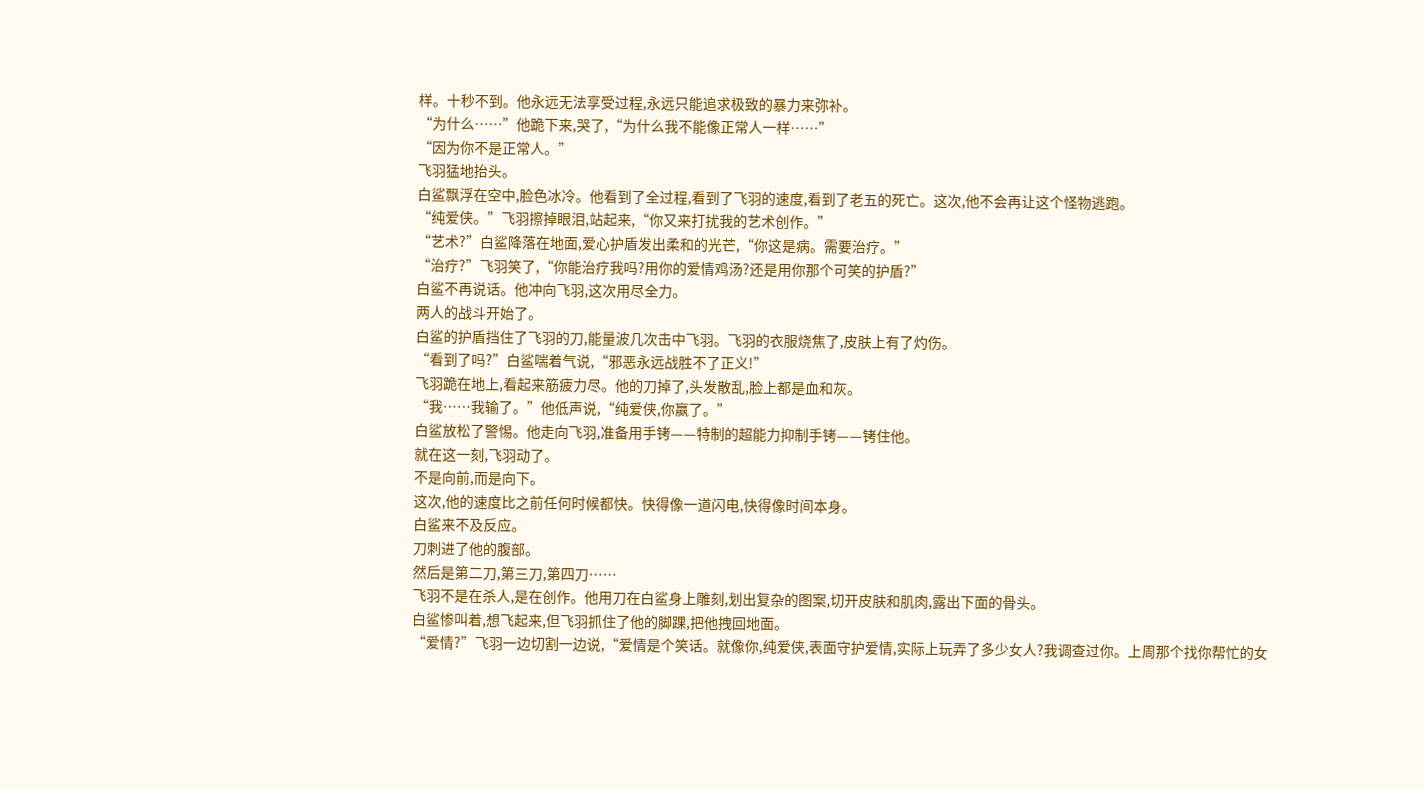样。十秒不到。他永远无法享受过程,永远只能追求极致的暴力来弥补。
“为什么……”他跪下来,哭了,“为什么我不能像正常人一样……”
“因为你不是正常人。”
飞羽猛地抬头。
白鲨飘浮在空中,脸色冰冷。他看到了全过程,看到了飞羽的速度,看到了老五的死亡。这次,他不会再让这个怪物逃跑。
“纯爱侠。”飞羽擦掉眼泪,站起来,“你又来打扰我的艺术创作。”
“艺术?”白鲨降落在地面,爱心护盾发出柔和的光芒,“你这是病。需要治疗。”
“治疗?”飞羽笑了,“你能治疗我吗?用你的爱情鸡汤?还是用你那个可笑的护盾?”
白鲨不再说话。他冲向飞羽,这次用尽全力。
两人的战斗开始了。
白鲨的护盾挡住了飞羽的刀,能量波几次击中飞羽。飞羽的衣服烧焦了,皮肤上有了灼伤。
“看到了吗?”白鲨喘着气说,“邪恶永远战胜不了正义!”
飞羽跪在地上,看起来筋疲力尽。他的刀掉了,头发散乱,脸上都是血和灰。
“我……我输了。”他低声说,“纯爱侠,你赢了。”
白鲨放松了警惕。他走向飞羽,准备用手铐——特制的超能力抑制手铐——铐住他。
就在这一刻,飞羽动了。
不是向前,而是向下。
这次,他的速度比之前任何时候都快。快得像一道闪电,快得像时间本身。
白鲨来不及反应。
刀刺进了他的腹部。
然后是第二刀,第三刀,第四刀……
飞羽不是在杀人,是在创作。他用刀在白鲨身上雕刻,划出复杂的图案,切开皮肤和肌肉,露出下面的骨头。
白鲨惨叫着,想飞起来,但飞羽抓住了他的脚踝,把他拽回地面。
“爱情?”飞羽一边切割一边说,“爱情是个笑话。就像你,纯爱侠,表面守护爱情,实际上玩弄了多少女人?我调查过你。上周那个找你帮忙的女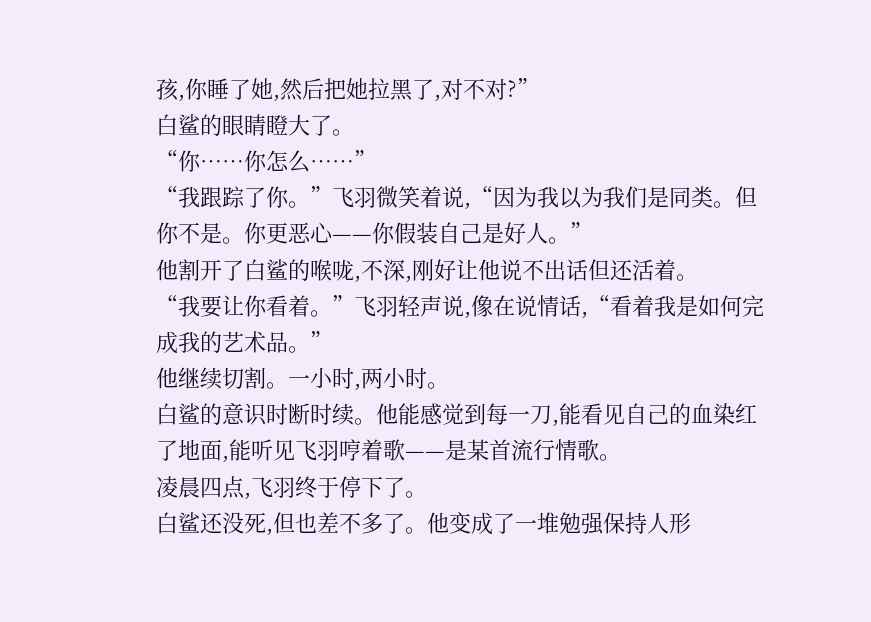孩,你睡了她,然后把她拉黑了,对不对?”
白鲨的眼睛瞪大了。
“你……你怎么……”
“我跟踪了你。”飞羽微笑着说,“因为我以为我们是同类。但你不是。你更恶心——你假装自己是好人。”
他割开了白鲨的喉咙,不深,刚好让他说不出话但还活着。
“我要让你看着。”飞羽轻声说,像在说情话,“看着我是如何完成我的艺术品。”
他继续切割。一小时,两小时。
白鲨的意识时断时续。他能感觉到每一刀,能看见自己的血染红了地面,能听见飞羽哼着歌——是某首流行情歌。
凌晨四点,飞羽终于停下了。
白鲨还没死,但也差不多了。他变成了一堆勉强保持人形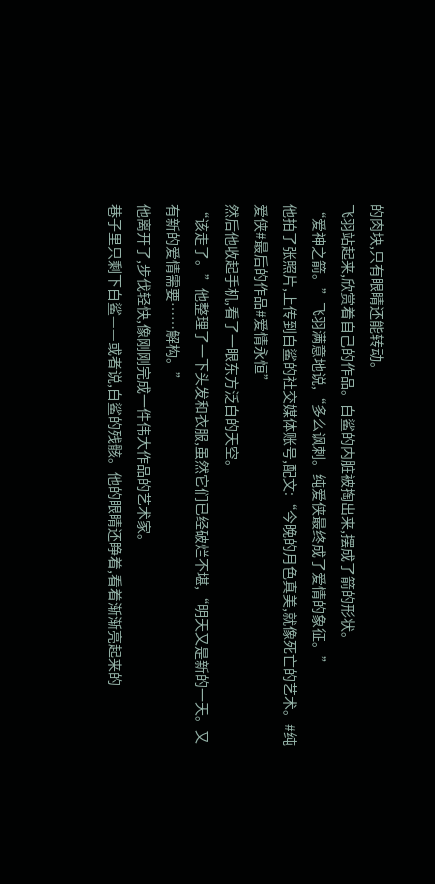的肉块,只有眼睛还能转动。
飞羽站起来,欣赏着自己的作品。白鲨的内脏被掏出来,摆成了箭的形状。
“爱神之箭。”飞羽满意地说,“多么讽刺。纯爱侠最终成了爱情的象征。”
他拍了张照片,上传到白鲨的社交媒体账号,配文:“今晚的月色真美,就像死亡的艺术。#纯爱侠#最后的作品#爱情永恒”
然后他收起手机,看了一眼东方泛白的天空。
“该走了。”他整理了一下头发和衣服,虽然它们已经破烂不堪,“明天又是新的一天。又有新的爱情需要……解构。”
他离开了,步伐轻快,像刚刚完成一件伟大作品的艺术家。
巷子里只剩下白鲨——或者说,白鲨的残骸。他的眼睛还睁着,看着渐渐亮起来的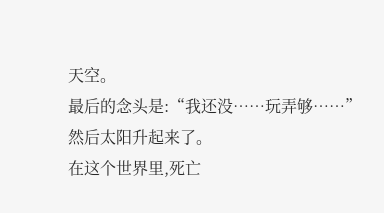天空。
最后的念头是:“我还没……玩弄够……”
然后太阳升起来了。
在这个世界里,死亡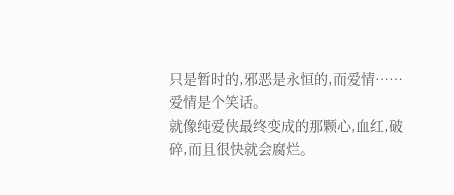只是暂时的,邪恶是永恒的,而爱情……
爱情是个笑话。
就像纯爱侠最终变成的那颗心,血红,破碎,而且很快就会腐烂。